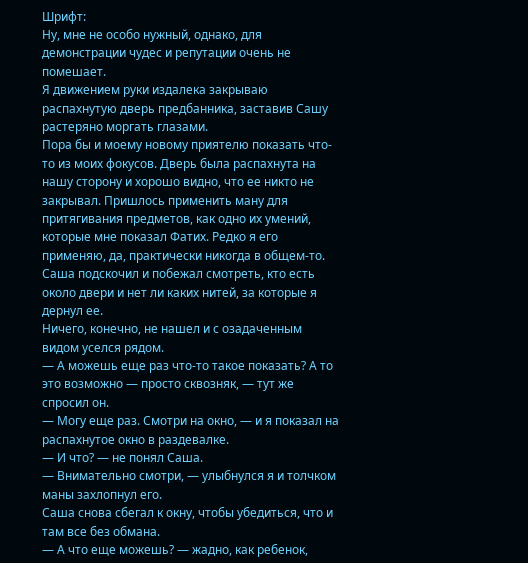Шрифт:
Ну, мне не особо нужный, однако, для демонстрации чудес и репутации очень не помешает.
Я движением руки издалека закрываю распахнутую дверь предбанника, заставив Сашу растеряно моргать глазами.
Пора бы и моему новому приятелю показать что-то из моих фокусов. Дверь была распахнута на нашу сторону и хорошо видно, что ее никто не закрывал. Пришлось применить ману для притягивания предметов, как одно их умений, которые мне показал Фатих. Редко я его применяю, да, практически никогда в общем-то.
Саша подскочил и побежал смотреть, кто есть около двери и нет ли каких нитей, за которые я дернул ее.
Ничего, конечно, не нашел и с озадаченным видом уселся рядом.
— А можешь еще раз что-то такое показать? А то это возможно — просто сквозняк, — тут же спросил он.
— Могу еще раз. Смотри на окно, — и я показал на распахнутое окно в раздевалке.
— И что? — не понял Саша.
— Внимательно смотри, — улыбнулся я и толчком маны захлопнул его.
Саша снова сбегал к окну, чтобы убедиться, что и там все без обмана.
— А что еще можешь? — жадно, как ребенок,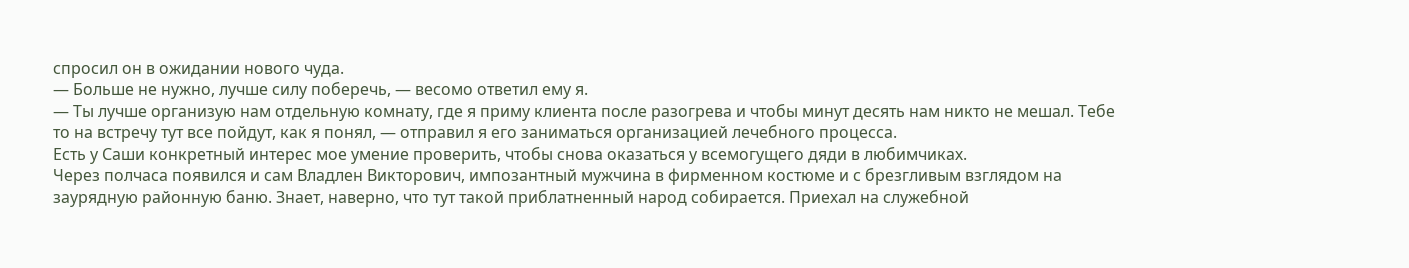спросил он в ожидании нового чуда.
— Больше не нужно, лучше силу поберечь, — весомо ответил ему я.
— Ты лучше организую нам отдельную комнату, где я приму клиента после разогрева и чтобы минут десять нам никто не мешал. Тебе то на встречу тут все пойдут, как я понял, — отправил я его заниматься организацией лечебного процесса.
Есть у Саши конкретный интерес мое умение проверить, чтобы снова оказаться у всемогущего дяди в любимчиках.
Через полчаса появился и сам Владлен Викторович, импозантный мужчина в фирменном костюме и с брезгливым взглядом на заурядную районную баню. Знает, наверно, что тут такой приблатненный народ собирается. Приехал на служебной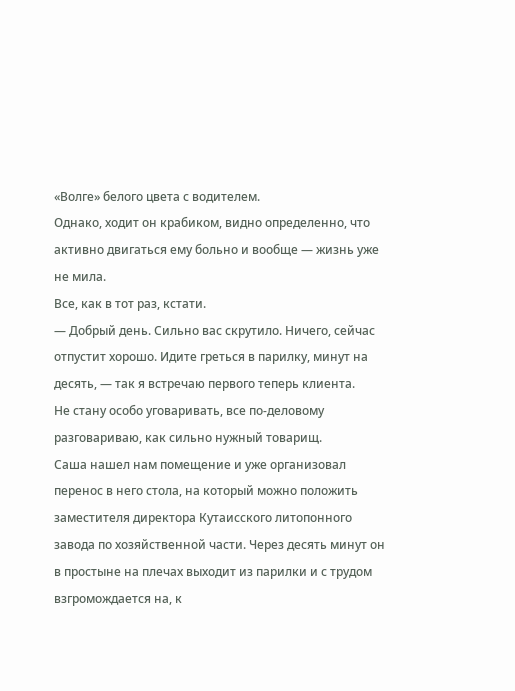«Волге» белого цвета с водителем.
Однако, ходит он крабиком, видно определенно, что активно двигаться ему больно и вообще — жизнь уже не мила.
Все, как в тот раз, кстати.
— Добрый день. Сильно вас скрутило. Ничего, сейчас отпустит хорошо. Идите греться в парилку, минут на десять, — так я встречаю первого теперь клиента.
Не стану особо уговаривать, все по-деловому разговариваю, как сильно нужный товарищ.
Саша нашел нам помещение и уже организовал перенос в него стола, на который можно положить заместителя директора Кутаисского литопонного завода по хозяйственной части. Через десять минут он в простыне на плечах выходит из парилки и с трудом взгромождается на, к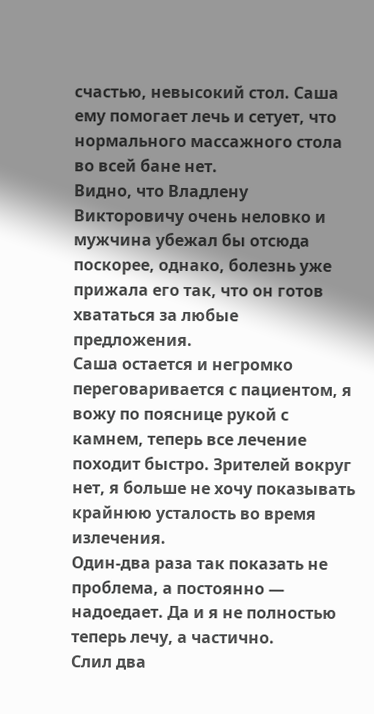счастью, невысокий стол. Саша ему помогает лечь и сетует, что нормального массажного стола во всей бане нет.
Видно, что Владлену Викторовичу очень неловко и мужчина убежал бы отсюда поскорее, однако, болезнь уже прижала его так, что он готов хвататься за любые предложения.
Саша остается и негромко переговаривается с пациентом, я вожу по пояснице рукой с камнем, теперь все лечение походит быстро. Зрителей вокруг нет, я больше не хочу показывать крайнюю усталость во время излечения.
Один-два раза так показать не проблема, а постоянно — надоедает. Да и я не полностью теперь лечу, а частично.
Слил два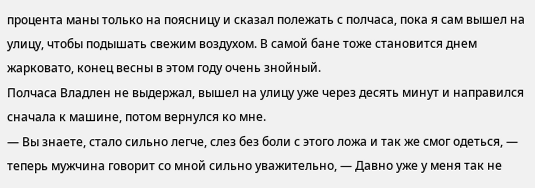процента маны только на поясницу и сказал полежать с полчаса, пока я сам вышел на улицу, чтобы подышать свежим воздухом. В самой бане тоже становится днем жарковато, конец весны в этом году очень знойный.
Полчаса Владлен не выдержал, вышел на улицу уже через десять минут и направился сначала к машине, потом вернулся ко мне.
— Вы знаете, стало сильно легче, слез без боли с этого ложа и так же смог одеться, — теперь мужчина говорит со мной сильно уважительно, — Давно уже у меня так не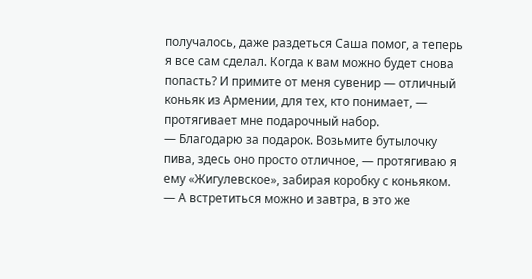получалось, даже раздеться Саша помог, а теперь я все сам сделал. Когда к вам можно будет снова попасть? И примите от меня сувенир — отличный коньяк из Армении, для тех, кто понимает, — протягивает мне подарочный набор.
— Благодарю за подарок. Возьмите бутылочку пива, здесь оно просто отличное, — протягиваю я ему «Жигулевское», забирая коробку с коньяком.
— А встретиться можно и завтра, в это же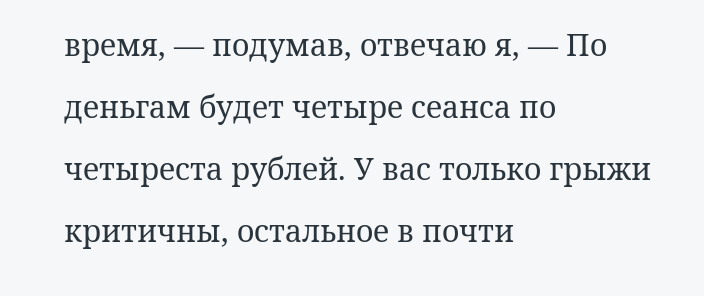время, — подумав, отвечаю я, — По деньгам будет четыре сеанса по четыреста рублей. У вас только грыжи критичны, остальное в почти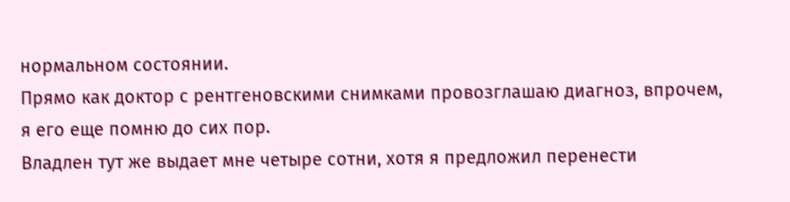нормальном состоянии.
Прямо как доктор с рентгеновскими снимками провозглашаю диагноз, впрочем, я его еще помню до сих пор.
Владлен тут же выдает мне четыре сотни, хотя я предложил перенести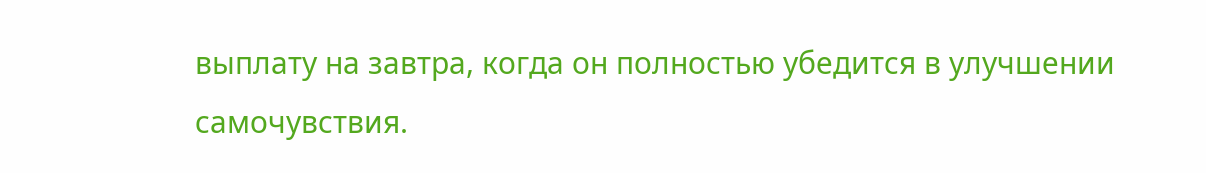выплату на завтра, когда он полностью убедится в улучшении самочувствия.